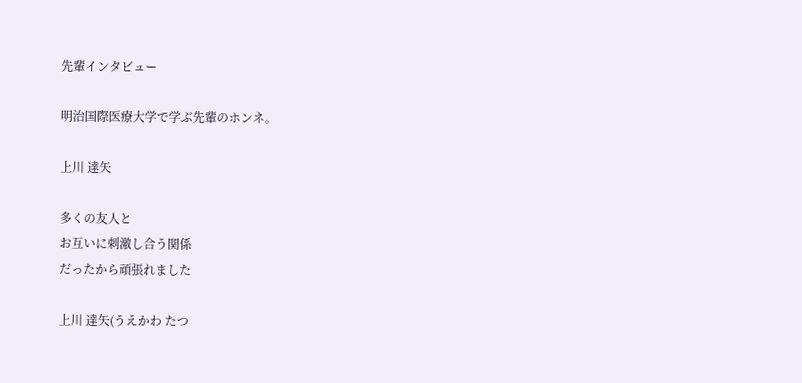先輩インタビュー

明治国際医療大学で学ぶ先輩のホンネ。

上川 達矢

多くの友人と
お互いに刺激し合う関係
だったから頑張れました

上川 達矢(うえかわ たつ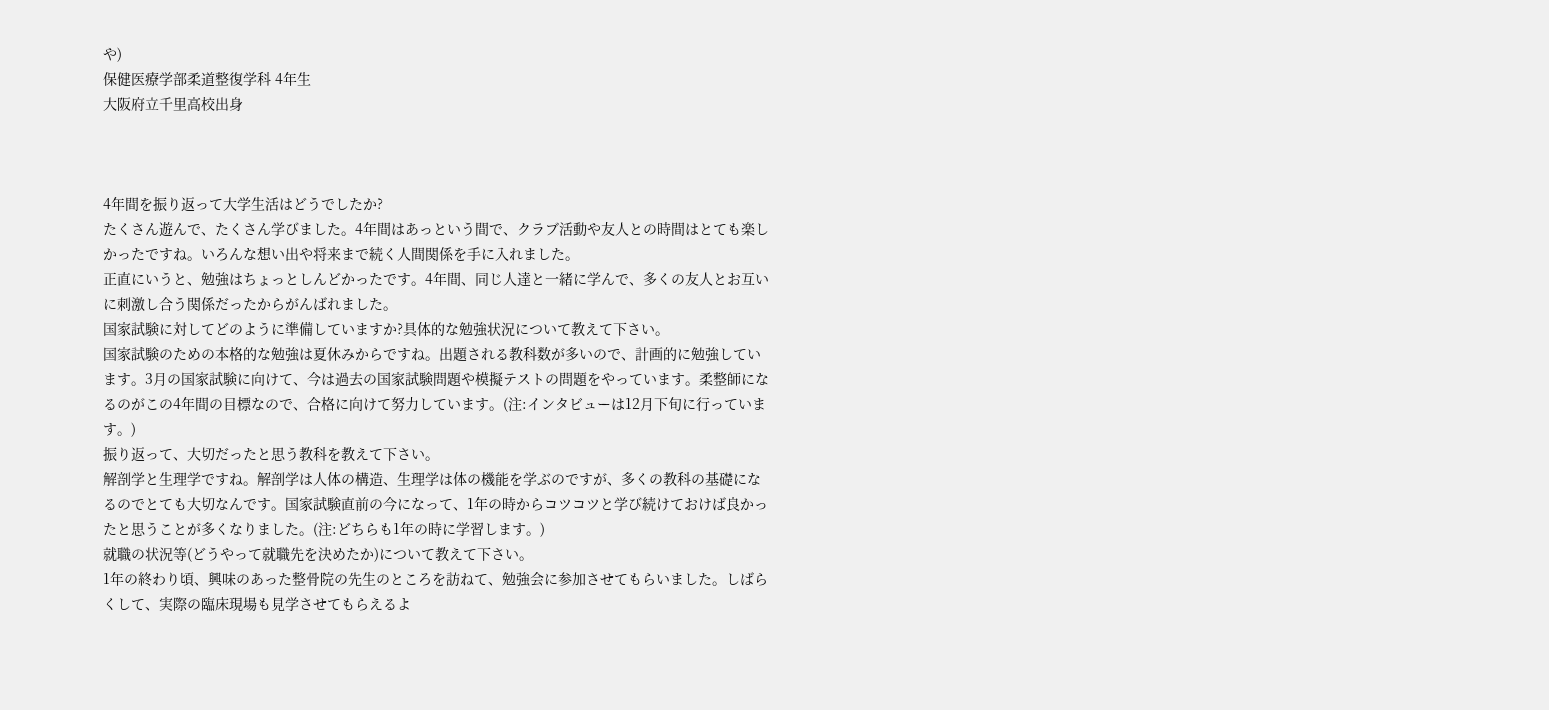や)
保健医療学部柔道整復学科 4年生
大阪府立千里高校出身



4年間を振り返って大学生活はどうでしたか?
たくさん遊んで、たくさん学びました。4年間はあっという間で、クラブ活動や友人との時間はとても楽しかったですね。いろんな想い出や将来まで続く人間関係を手に入れました。
正直にいうと、勉強はちょっとしんどかったです。4年間、同じ人達と一緒に学んで、多くの友人とお互いに刺激し合う関係だったからがんばれました。
国家試験に対してどのように準備していますか?具体的な勉強状況について教えて下さい。
国家試験のための本格的な勉強は夏休みからですね。出題される教科数が多いので、計画的に勉強しています。3月の国家試験に向けて、今は過去の国家試験問題や模擬テストの問題をやっています。柔整師になるのがこの4年間の目標なので、合格に向けて努力しています。(注:インタビューは12月下旬に行っています。)
振り返って、大切だったと思う教科を教えて下さい。
解剖学と生理学ですね。解剖学は人体の構造、生理学は体の機能を学ぶのですが、多くの教科の基礎になるのでとても大切なんです。国家試験直前の今になって、1年の時からコツコツと学び続けておけば良かったと思うことが多くなりました。(注:どちらも1年の時に学習します。)
就職の状況等(どうやって就職先を決めたか)について教えて下さい。
1年の終わり頃、興味のあった整骨院の先生のところを訪ねて、勉強会に参加させてもらいました。しばらくして、実際の臨床現場も見学させてもらえるよ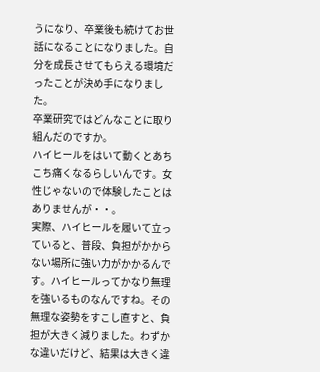うになり、卒業後も続けてお世話になることになりました。自分を成長させてもらえる環境だったことが決め手になりました。
卒業研究ではどんなことに取り組んだのですか。
ハイヒールをはいて動くとあちこち痛くなるらしいんです。女性じゃないので体験したことはありませんが・・。
実際、ハイヒールを履いて立っていると、普段、負担がかからない場所に強い力がかかるんです。ハイヒールってかなり無理を強いるものなんですね。その無理な姿勢をすこし直すと、負担が大きく減りました。わずかな違いだけど、結果は大きく違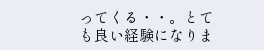ってくる・・。とても良い経験になりま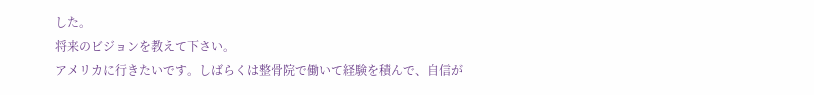した。
将来のビジョンを教えて下さい。
アメリカに行きたいです。しばらくは整骨院で働いて経験を積んで、自信が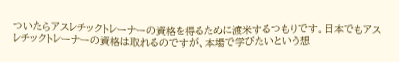ついたらアスレチックトレーナーの資格を得るために渡米するつもりです。日本でもアスレチックトレーナーの資格は取れるのですが、本場で学びたいという想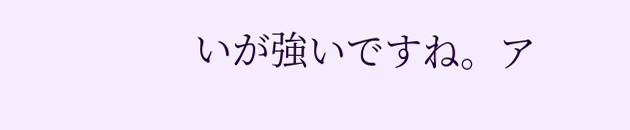いが強いですね。ア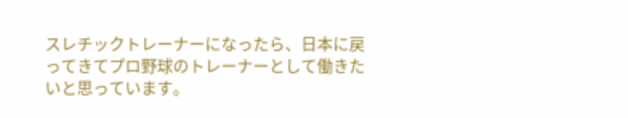スレチックトレーナーになったら、日本に戻ってきてプロ野球のトレーナーとして働きたいと思っています。